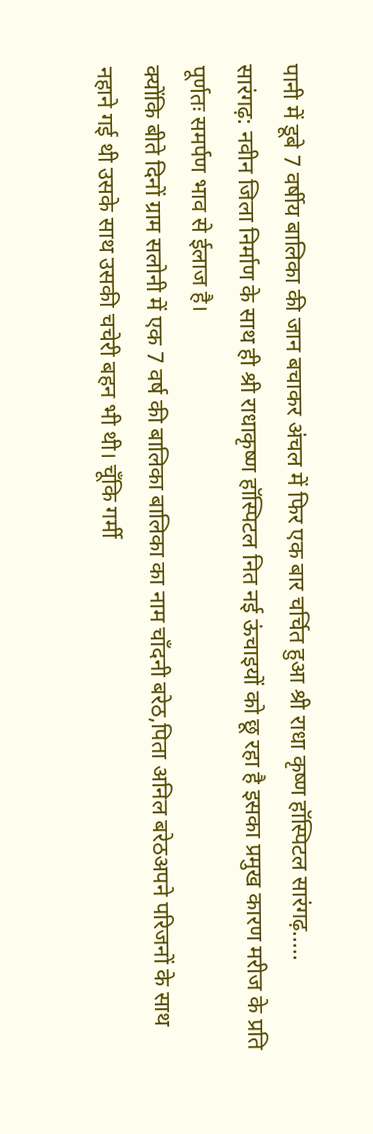पानी में डूबे 7 वर्षीय बालिका की जान बचाकर अंचल में फिर एक बार चर्चित हुआ श्री राधा कृष्ण हॉस्पिटल सारंगढ़…..
सारंगढ़: नवीन जिला निर्माण के साथ ही श्री राधाकृष्ण हॉस्पिटल नित नई ऊंचाइयों को छू रहा है इसका प्रमुख कारण मरीज के प्रति पूर्णतः समर्पण भाव से ईलाज है।
क्योंकि बीते दिनों ग्राम सलोनी में एक 7 वर्ष की बालिका बालिका का नाम चाँदनी बरेठ,पिता अनिल बरेठअपने परिजनों के साथ नहाने गई थी उसके साथ उसकी चचेरी बहन भी थी। चूँकि गर्मी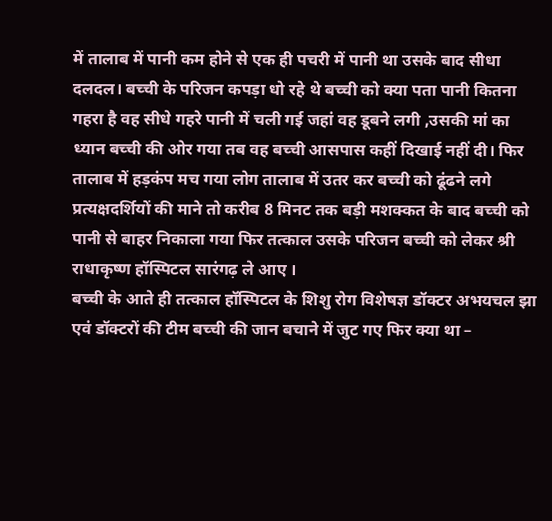में तालाब में पानी कम होने से एक ही पचरी में पानी था उसके बाद सीधा दलदल। बच्ची के परिजन कपड़ा धो रहे थे बच्ची को क्या पता पानी कितना गहरा है वह सीधे गहरे पानी में चली गई जहां वह डूबने लगी ,उसकी मां का ध्यान बच्ची की ओर गया तब वह बच्ची आसपास कहीं दिखाई नहीं दी। फिर तालाब में हड़कंप मच गया लोग तालाब में उतर कर बच्ची को ढूंढने लगे प्रत्यक्षदर्शियों की माने तो करीब 8 मिनट तक बड़ी मशक्कत के बाद बच्ची को पानी से बाहर निकाला गया फिर तत्काल उसके परिजन बच्ची को लेकर श्री राधाकृष्ण हॉस्पिटल सारंगढ़ ले आए ।
बच्ची के आते ही तत्काल हॉस्पिटल के शिशु रोग विशेषज्ञ डॉक्टर अभयचल झा एवं डॉक्टरों की टीम बच्ची की जान बचाने में जुट गए फिर क्या था –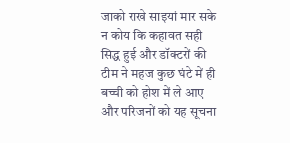जाको राखे साइयां मार सके न कोय कि कहावत सही सिद्ध हुई और डॉक्टरों की टीम ने महज कुछ घंटे में ही बच्ची को होश में ले आए और परिजनों को यह सूचना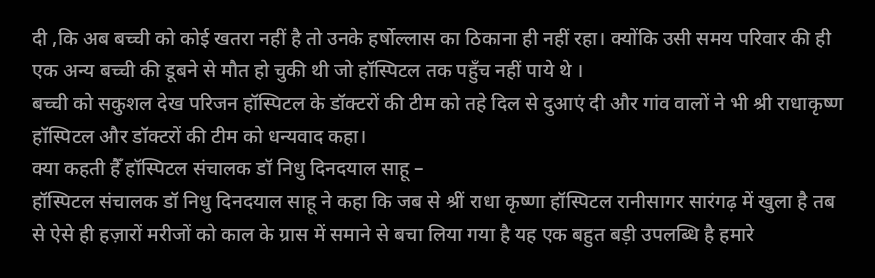दी ,कि अब बच्ची को कोई खतरा नहीं है तो उनके हर्षोल्लास का ठिकाना ही नहीं रहा। क्योंकि उसी समय परिवार की ही एक अन्य बच्ची की डूबने से मौत हो चुकी थी जो हॉस्पिटल तक पहुँच नहीं पाये थे ।
बच्ची को सकुशल देख परिजन हॉस्पिटल के डॉक्टरों की टीम को तहे दिल से दुआएं दी और गांव वालों ने भी श्री राधाकृष्ण हॉस्पिटल और डॉक्टरों की टीम को धन्यवाद कहा।
क्या कहती हैँ हॉस्पिटल संचालक डॉ निधु दिनदयाल साहू –
हॉस्पिटल संचालक डॉ निधु दिनदयाल साहू ने कहा कि जब से श्रीं राधा कृष्णा हॉस्पिटल रानीसागर सारंगढ़ में खुला है तब से ऐसे ही हज़ारों मरीजों को काल के ग्रास में समाने से बचा लिया गया है यह एक बहुत बड़ी उपलब्धि है हमारे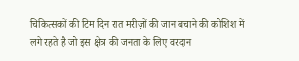चिकित्सकों की टिम दिन रात मरीज़ों की जान बचाने की कोशिश में लगे रहते है जो इस क्षेत्र की जनता के लिए वरदान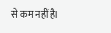से कम नहीं हैl